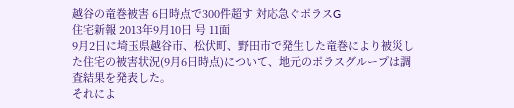越谷の竜巻被害 6日時点で300件超す 対応急ぐポラスG
住宅新報 2013年9月10日 号 11面
9月2日に埼玉県越谷市、松伏町、野田市で発生した竜巻により被災した住宅の被害状況(9月6日時点)について、地元のポラスグループは調査結果を発表した。
それによ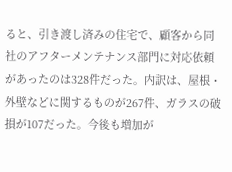ると、引き渡し済みの住宅で、顧客から同社のアフターメンテナンス部門に対応依頼があったのは328件だった。内訳は、屋根・外壁などに関するものが267件、ガラスの破損が107だった。今後も増加が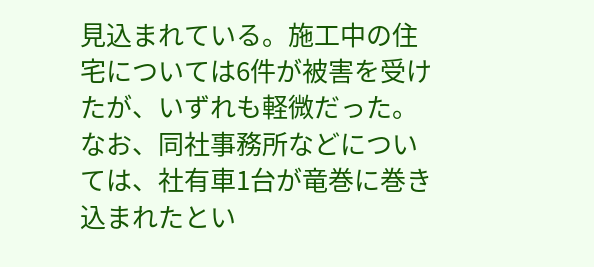見込まれている。施工中の住宅については6件が被害を受けたが、いずれも軽微だった。なお、同社事務所などについては、社有車1台が竜巻に巻き込まれたとい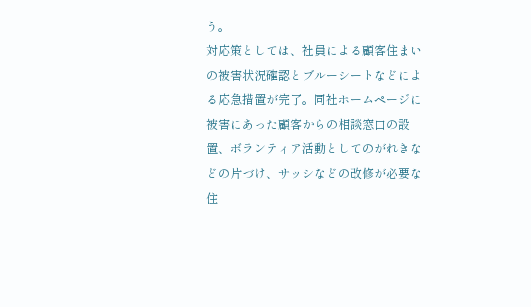う。
対応策としては、社員による顧客住まいの被害状況確認とブルーシートなどによる応急措置が完了。同社ホームページに被害にあった顧客からの相談窓口の設置、ボランティア活動としてのがれきなどの片づけ、サッシなどの改修が必要な住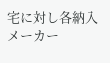宅に対し各納入メーカー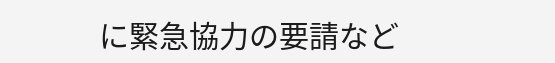に緊急協力の要請など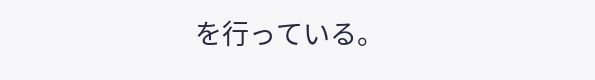を行っている。